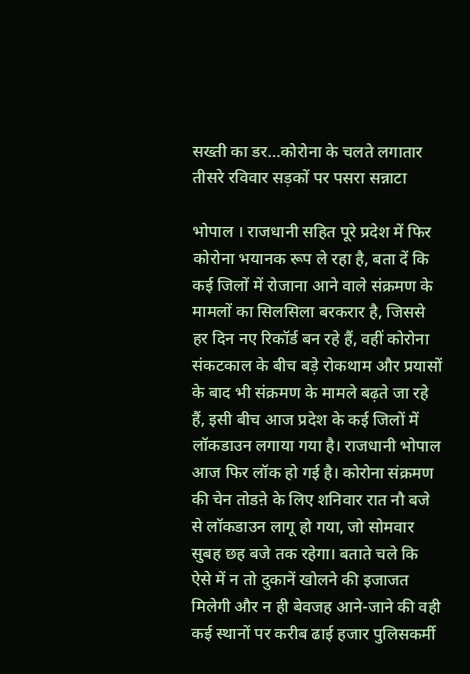सख्ती का डर…कोरोना के चलते लगातार तीसरे रविवार सड़कों पर पसरा सन्नाटा

भोपाल । राजधानी सहित पूरे प्रदेश में फिर कोरोना भयानक रूप ले रहा है, बता दें कि कई जिलों में रोजाना आने वाले संक्रमण के मामलों का सिलसिला बरकरार है, जिससे हर दिन नए रिकॉर्ड बन रहे हैं, वहीं कोरोना संकटकाल के बीच बड़े रोकथाम और प्रयासों के बाद भी संक्रमण के मामले बढ़ते जा रहे हैं, इसी बीच आज प्रदेश के कई जिलों में लॉकडाउन लगाया गया है। राजधानी भोपाल आज फिर लॉक हो गई है। कोरोना संक्रमण की चेन तोडऩे के लिए शनिवार रात नौ बजे से लॉकडाउन लागू हो गया, जो सोमवार सुबह छह बजे तक रहेगा। बताते चले कि ऐसे में न तो दुकानें खोलने की इजाजत मिलेगी और न ही बेवजह आने-जाने की वही कई स्थानों पर करीब ढाई हजार पुलिसकर्मी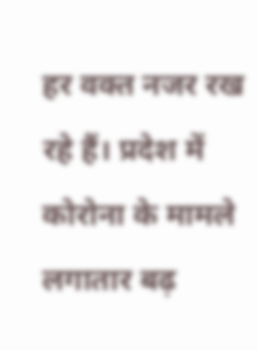हर वक्त नजर रख रहे हैं। प्रदेश में कोरोना के मामले लगातार बढ़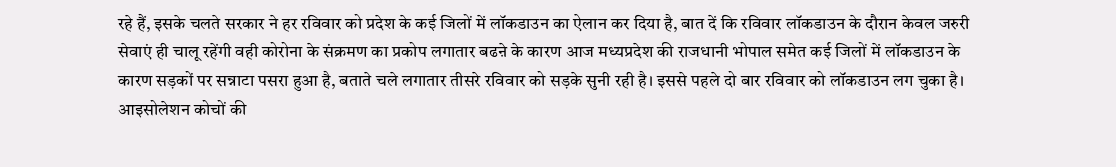रहे हैं, इसके चलते सरकार ने हर रविवार को प्रदेश के कई जिलों में लॉकडाउन का ऐलान कर दिया है, बात दें कि रविवार लॉकडाउन के दौरान केवल जरुरी सेवाएं ही चालू रहेंगी वही कोरोना के संक्रमण का प्रकोप लगातार बढऩे के कारण आज मध्यप्रदेश की राजधानी भोपाल समेत कई जिलों में लॉकडाउन के कारण सड़कों पर सन्नाटा पसरा हुआ है, बताते चले लगातार तीसरे रविवार को सड़के सुनी रही है। इससे पहले दो बार रविवार को लॉकडाउन लग चुका है।
आइसोलेशन कोचों की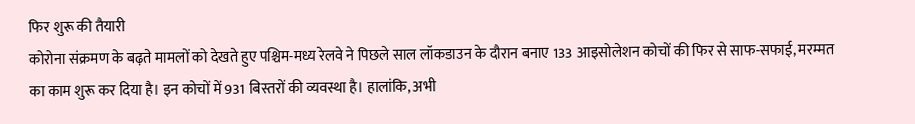फिर शुरू की तैयारी
कोरोना संक्रमण के बढ़ते मामलों को देखते हुए पश्चिम-मध्य रेलवे ने पिछले साल लॉकडाउन के दौरान बनाए 133 आइसोलेशन कोचों की फिर से साफ-सफाई, मरम्मत का काम शुरू कर दिया है। इन कोचों में 931 बिस्तरों की व्यवस्था है। हालांकि, अभी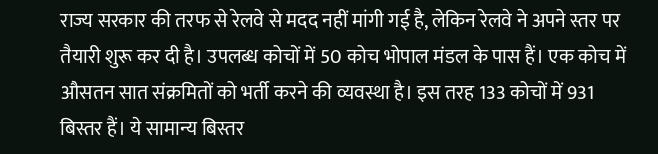राज्य सरकार की तरफ से रेलवे से मदद नहीं मांगी गई है, लेकिन रेलवे ने अपने स्तर पर तैयारी शुरू कर दी है। उपलब्ध कोचों में 50 कोच भोपाल मंडल के पास हैं। एक कोच में औसतन सात संक्रमितों को भर्ती करने की व्यवस्था है। इस तरह 133 कोचों में 931 बिस्तर हैं। ये सामान्य बिस्तर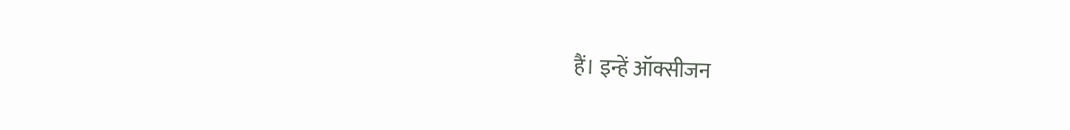हैं। इन्हें ऑक्सीजन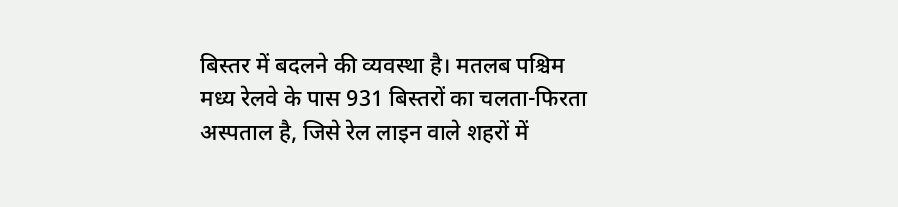बिस्तर में बदलने की व्यवस्था है। मतलब पश्चिम मध्य रेलवे के पास 931 बिस्तरों का चलता-फिरता अस्पताल है, जिसे रेल लाइन वाले शहरों में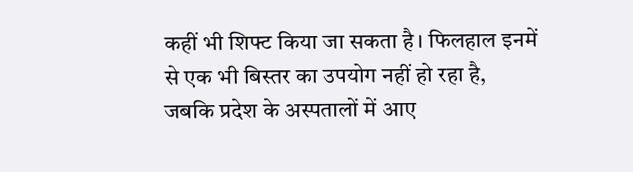कहीं भी शिफ्ट किया जा सकता है। फिलहाल इनमें से एक भी बिस्तर का उपयोग नहीं हो रहा है, जबकि प्रदेश के अस्पतालों में आए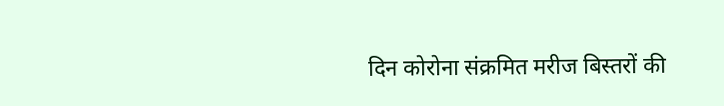दिन कोरोना संक्रमित मरीज बिस्तरों की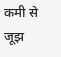कमी से जूझ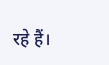रहे हैं।